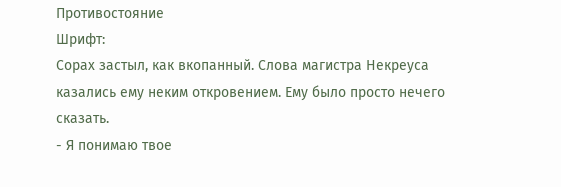Противостояние
Шрифт:
Сорах застыл, как вкопанный. Слова магистра Некреуса казались ему неким откровением. Ему было просто нечего сказать.
- Я понимаю твое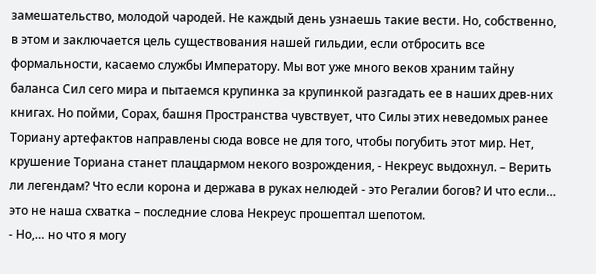замешательство, молодой чародей. Не каждый день узнаешь такие вести. Но, собственно, в этом и заключается цель существования нашей гильдии, если отбросить все формальности, касаемо службы Императору. Мы вот уже много веков храним тайну баланса Сил сего мира и пытаемся крупинка за крупинкой разгадать ее в наших древ-них книгах. Но пойми, Сорах, башня Пространства чувствует, что Силы этих неведомых ранее Ториану артефактов направлены сюда вовсе не для того, чтобы погубить этот мир. Нет, крушение Ториана станет плацдармом некого возрождения, - Некреус выдохнул. – Верить ли легендам? Что если корона и держава в руках нелюдей - это Регалии богов? И что если… это не наша схватка – последние слова Некреус прошептал шепотом.
- Но,… но что я могу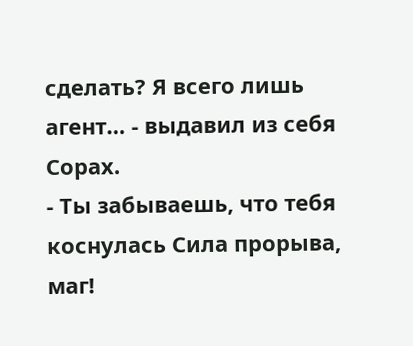сделать? Я всего лишь агент… - выдавил из себя Сорах.
- Ты забываешь, что тебя коснулась Сила прорыва, маг!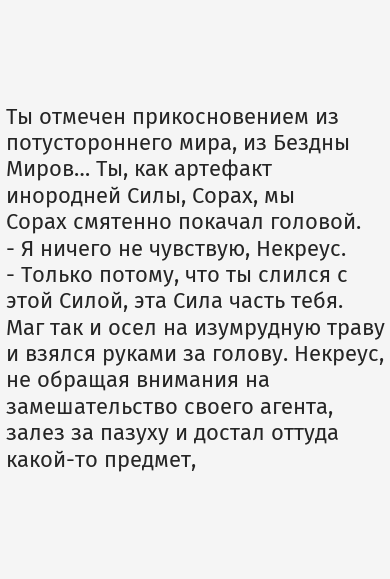Ты отмечен прикосновением из потустороннего мира, из Бездны Миров… Ты, как артефакт инородней Силы, Сорах, мы
Сорах смятенно покачал головой.
- Я ничего не чувствую, Некреус.
- Только потому, что ты слился с этой Силой, эта Сила часть тебя.
Маг так и осел на изумрудную траву и взялся руками за голову. Некреус, не обращая внимания на замешательство своего агента, залез за пазуху и достал оттуда какой-то предмет,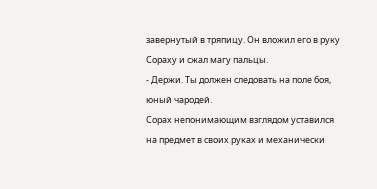завернутый в тряпицу. Он вложил его в руку Сораху и сжал магу пальцы.
- Держи. Ты должен следовать на поле боя, юный чародей.
Сорах непонимающим взглядом уставился на предмет в своих руках и механически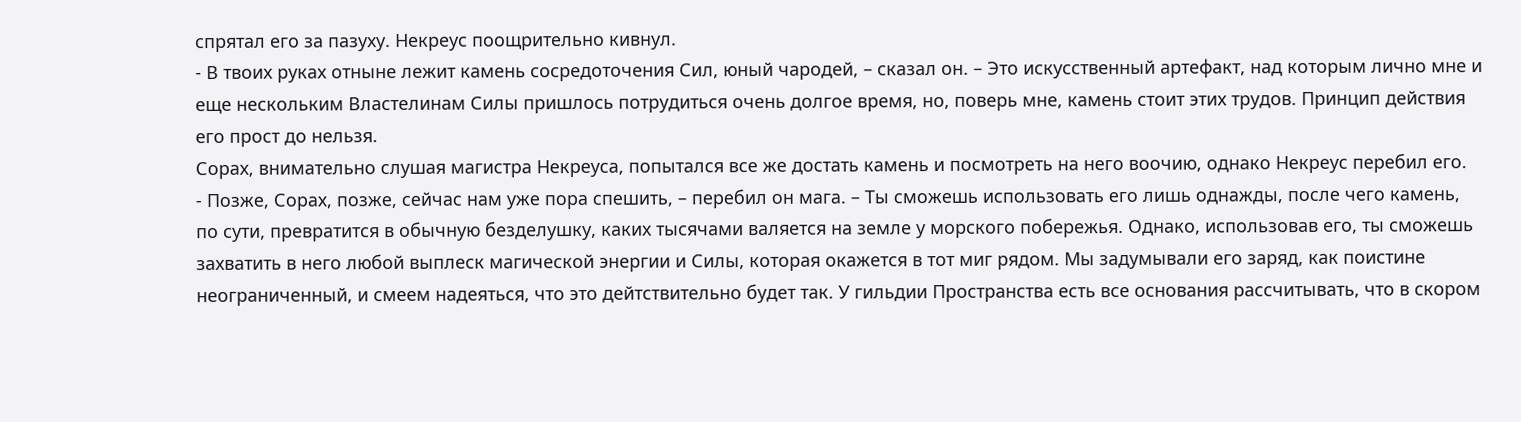спрятал его за пазуху. Некреус поощрительно кивнул.
- В твоих руках отныне лежит камень сосредоточения Сил, юный чародей, – сказал он. – Это искусственный артефакт, над которым лично мне и еще нескольким Властелинам Силы пришлось потрудиться очень долгое время, но, поверь мне, камень стоит этих трудов. Принцип действия его прост до нельзя.
Сорах, внимательно слушая магистра Некреуса, попытался все же достать камень и посмотреть на него воочию, однако Некреус перебил его.
- Позже, Сорах, позже, сейчас нам уже пора спешить, – перебил он мага. – Ты сможешь использовать его лишь однажды, после чего камень, по сути, превратится в обычную безделушку, каких тысячами валяется на земле у морского побережья. Однако, использовав его, ты сможешь захватить в него любой выплеск магической энергии и Силы, которая окажется в тот миг рядом. Мы задумывали его заряд, как поистине неограниченный, и смеем надеяться, что это дейтствительно будет так. У гильдии Пространства есть все основания рассчитывать, что в скором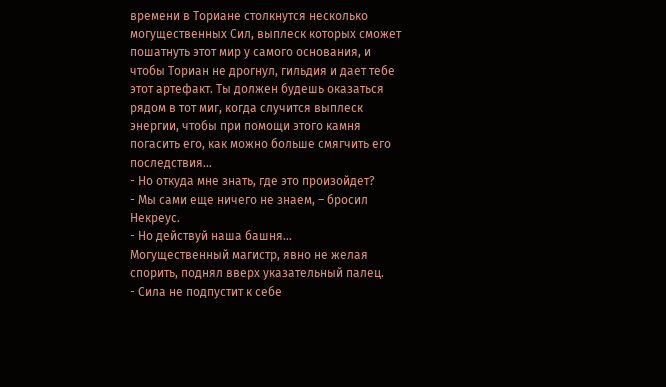времени в Ториане столкнутся несколько могущественных Сил, выплеск которых сможет пошатнуть этот мир у самого основания, и чтобы Ториан не дрогнул, гильдия и дает тебе этот артефакт. Ты должен будешь оказаться рядом в тот миг, когда случится выплеск энергии, чтобы при помощи этого камня погасить его, как можно больше смягчить его последствия…
- Но откуда мне знать, где это произойдет?
- Мы сами еще ничего не знаем, – бросил Некреус.
- Но действуй наша башня…
Могущественный магистр, явно не желая спорить, поднял вверх указательный палец.
- Сила не подпустит к себе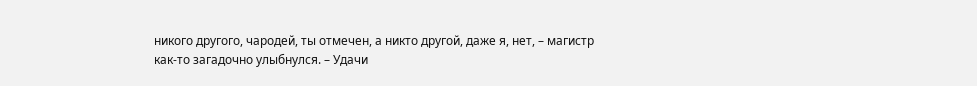никого другого, чародей, ты отмечен, а никто другой, даже я, нет, – магистр как-то загадочно улыбнулся. – Удачи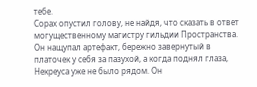тебе.
Сорах опустил голову, не найдя, что сказать в ответ могущественному магистру гильдии Пространства. Он нащупал артефакт, бережно завернутый в платочек у себя за пазухой, а когда поднял глаза, Некреуса уже не было рядом. Он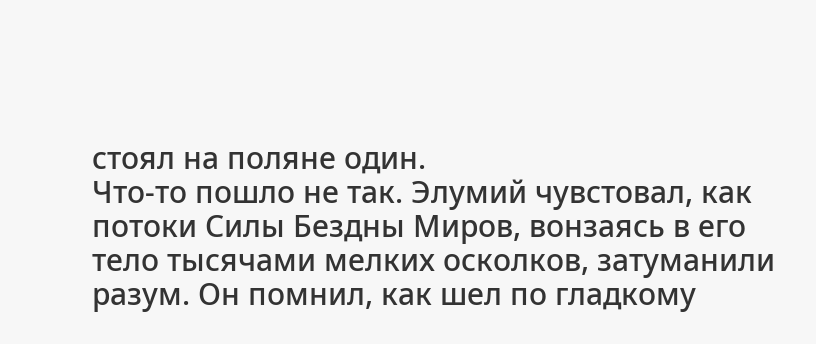стоял на поляне один.
Что-то пошло не так. Элумий чувстовал, как потоки Силы Бездны Миров, вонзаясь в его тело тысячами мелких осколков, затуманили разум. Он помнил, как шел по гладкому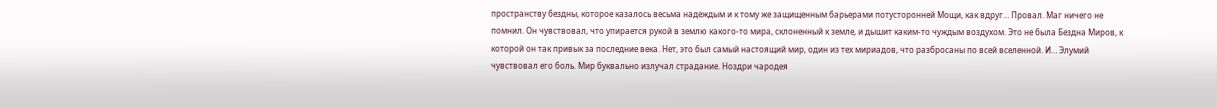пространству бездны, которое казалось весьма надеждым и к тому же защищенным барьерами потусторонней Мощи, как вдруг… Провал. Маг ничего не помнил. Он чувствовал, что упирается рукой в землю какого-то мира, склоненный к земле, и дышит каким-то чуждым воздухом. Это не была Бездна Миров, к которой он так привык за последние века. Нет, это был самый настоящий мир, один из тех мириадов, что разбросаны по всей вселенной. И… Элумий чувствовал его боль. Мир буквально излучал страдание. Ноздри чародея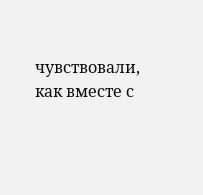чувствовали, как вместе с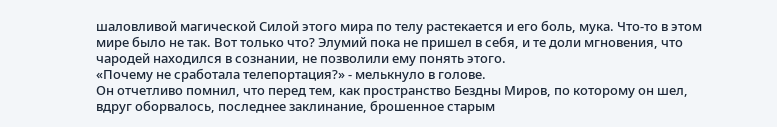шаловливой магической Силой этого мира по телу растекается и его боль, мука. Что-то в этом мире было не так. Вот только что? Элумий пока не пришел в себя, и те доли мгновения, что чародей находился в сознании, не позволили ему понять этого.
«Почему не сработала телепортация?» - мелькнуло в голове.
Он отчетливо помнил, что перед тем, как пространство Бездны Миров, по которому он шел, вдруг оборвалось, последнее заклинание, брошенное старым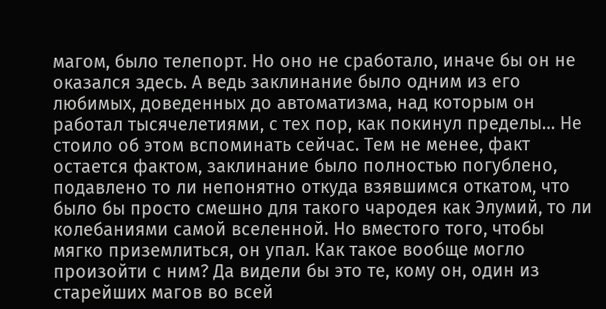магом, было телепорт. Но оно не сработало, иначе бы он не оказался здесь. А ведь заклинание было одним из его любимых, доведенных до автоматизма, над которым он работал тысячелетиями, с тех пор, как покинул пределы… Не стоило об этом вспоминать сейчас. Тем не менее, факт остается фактом, заклинание было полностью погублено, подавлено то ли непонятно откуда взявшимся откатом, что было бы просто смешно для такого чародея как Элумий, то ли колебаниями самой вселенной. Но вместого того, чтобы мягко приземлиться, он упал. Как такое вообще могло произойти с ним? Да видели бы это те, кому он, один из старейших магов во всей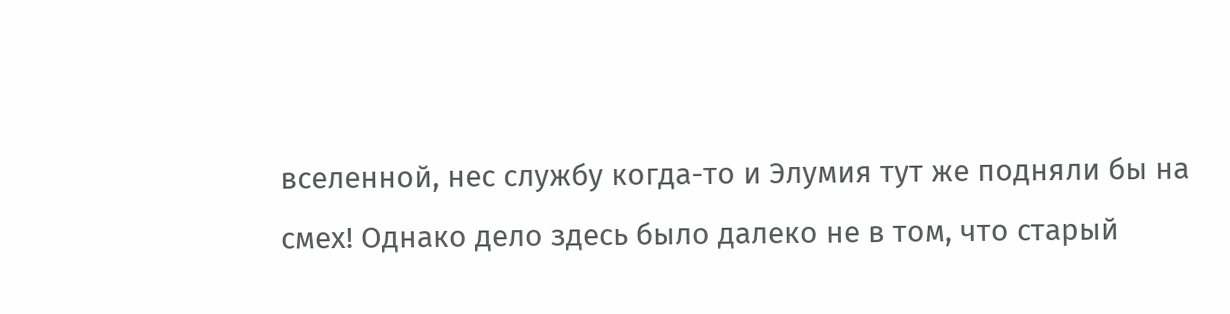вселенной, нес службу когда-то и Элумия тут же подняли бы на смех! Однако дело здесь было далеко не в том, что старый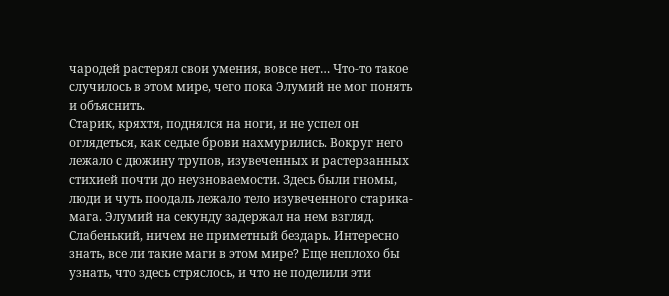чародей растерял свои умения, вовсе нет… Что-то такое случилось в этом мире, чего пока Элумий не мог понять и объяснить.
Старик, кряхтя, поднялся на ноги, и не успел он оглядеться, как седые брови нахмурились. Вокруг него лежало с дюжину трупов, изувеченных и растерзанных стихией почти до неузноваемости. Здесь были гномы, люди и чуть поодаль лежало тело изувеченного старика-мага. Элумий на секунду задержал на нем взгляд. Слабенький, ничем не приметный бездарь. Интересно знать, все ли такие маги в этом мире? Еще неплохо бы узнать, что здесь стряслось, и что не поделили эти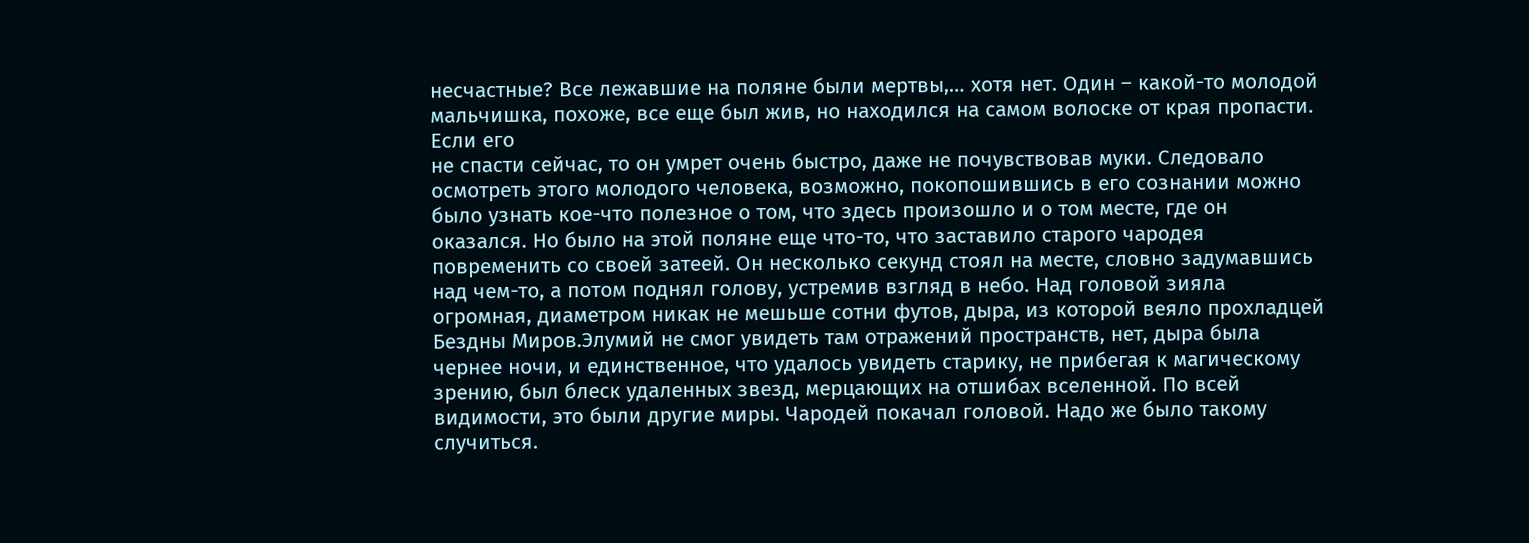несчастные? Все лежавшие на поляне были мертвы,… хотя нет. Один – какой-то молодой мальчишка, похоже, все еще был жив, но находился на самом волоске от края пропасти. Если его
не спасти сейчас, то он умрет очень быстро, даже не почувствовав муки. Следовало осмотреть этого молодого человека, возможно, покопошившись в его сознании можно было узнать кое-что полезное о том, что здесь произошло и о том месте, где он оказался. Но было на этой поляне еще что-то, что заставило старого чародея повременить со своей затеей. Он несколько секунд стоял на месте, словно задумавшись над чем-то, а потом поднял голову, устремив взгляд в небо. Над головой зияла огромная, диаметром никак не мешьше сотни футов, дыра, из которой веяло прохладцей Бездны Миров.Элумий не смог увидеть там отражений пространств, нет, дыра была чернее ночи, и единственное, что удалось увидеть старику, не прибегая к магическому зрению, был блеск удаленных звезд, мерцающих на отшибах вселенной. По всей видимости, это были другие миры. Чародей покачал головой. Надо же было такому случиться.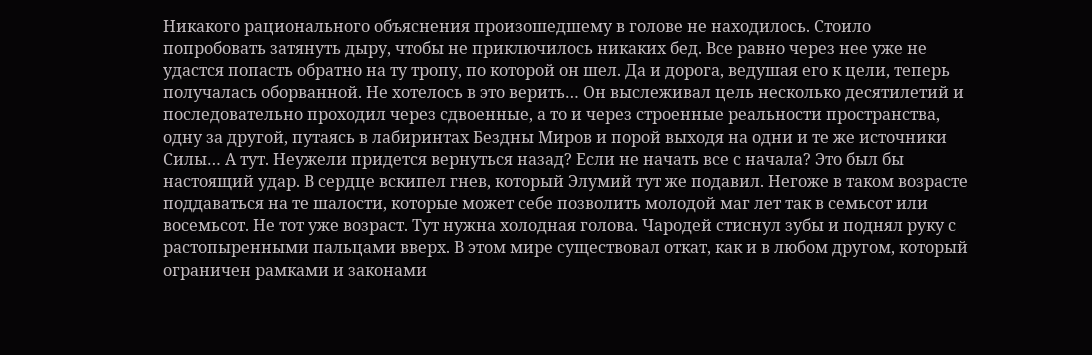Никакого рационального объяснения произошедшему в голове не находилось. Стоило попробовать затянуть дыру, чтобы не приключилось никаких бед. Все равно через нее уже не удастся попасть обратно на ту тропу, по которой он шел. Да и дорога, ведушая его к цели, теперь получалась оборванной. Не хотелось в это верить… Он выслеживал цель несколько десятилетий и последовательно проходил через сдвоенные, а то и через строенные реальности пространства, одну за другой, путаясь в лабиринтах Бездны Миров и порой выходя на одни и те же источники Силы… А тут. Неужели придется вернуться назад? Если не начать все с начала? Это был бы настоящий удар. В сердце вскипел гнев, который Элумий тут же подавил. Негоже в таком возрасте поддаваться на те шалости, которые может себе позволить молодой маг лет так в семьсот или восемьсот. Не тот уже возраст. Тут нужна холодная голова. Чародей стиснул зубы и поднял руку с растопыренными пальцами вверх. В этом мире существовал откат, как и в любом другом, который ограничен рамками и законами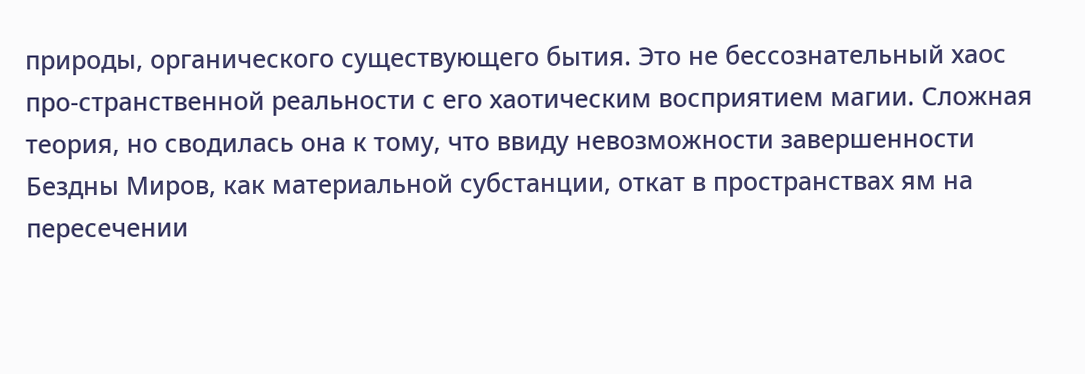природы, органического существующего бытия. Это не бессознательный хаос про-странственной реальности с его хаотическим восприятием магии. Сложная теория, но сводилась она к тому, что ввиду невозможности завершенности Бездны Миров, как материальной субстанции, откат в пространствах ям на пересечении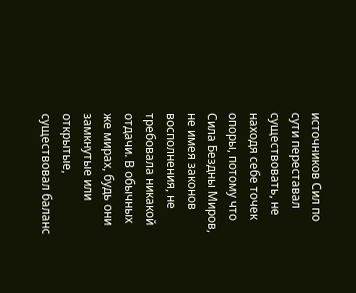источников Сил по сути переставал существовать, не находя себе точек опоры, потому что Сила Бездны Миров, не имея законов восполнения, не требовала никакой отдачи. В обычных же мирах, будь они замкнутые или открытые, существовал баланс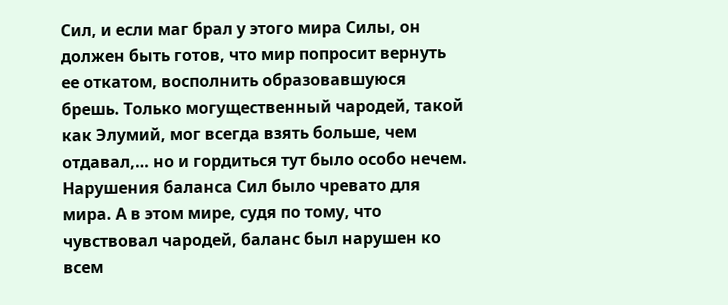Сил, и если маг брал у этого мира Силы, он должен быть готов, что мир попросит вернуть ее откатом, восполнить образовавшуюся брешь. Только могущественный чародей, такой как Элумий, мог всегда взять больше, чем отдавал,… но и гордиться тут было особо нечем. Нарушения баланса Сил было чревато для мира. А в этом мире, судя по тому, что чувствовал чародей, баланс был нарушен ко всем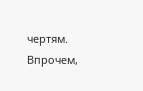чертям. Впрочем,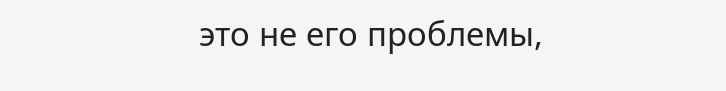это не его проблемы,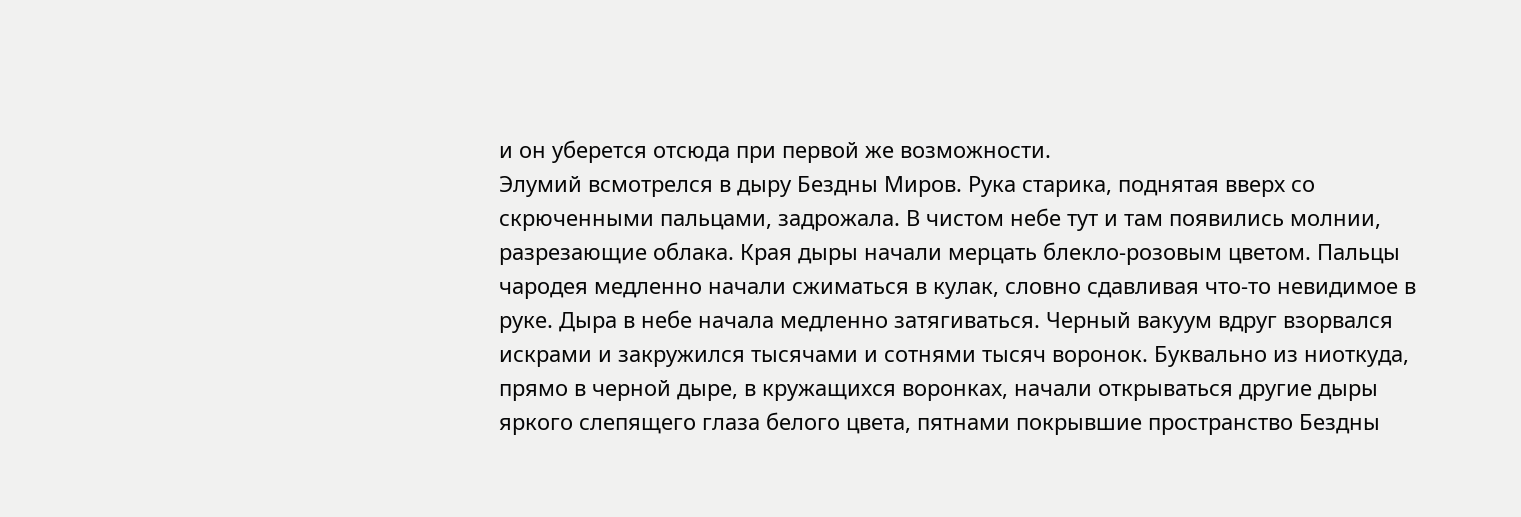и он уберется отсюда при первой же возможности.
Элумий всмотрелся в дыру Бездны Миров. Рука старика, поднятая вверх со скрюченными пальцами, задрожала. В чистом небе тут и там появились молнии, разрезающие облака. Края дыры начали мерцать блекло-розовым цветом. Пальцы чародея медленно начали сжиматься в кулак, словно сдавливая что-то невидимое в руке. Дыра в небе начала медленно затягиваться. Черный вакуум вдруг взорвался искрами и закружился тысячами и сотнями тысяч воронок. Буквально из ниоткуда, прямо в черной дыре, в кружащихся воронках, начали открываться другие дыры яркого слепящего глаза белого цвета, пятнами покрывшие пространство Бездны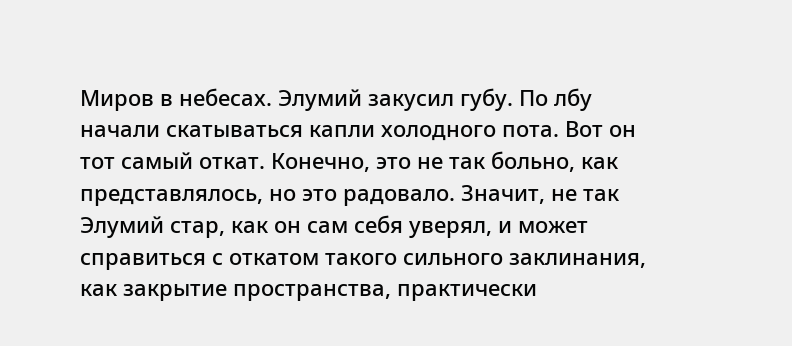Миров в небесах. Элумий закусил губу. По лбу начали скатываться капли холодного пота. Вот он тот самый откат. Конечно, это не так больно, как представлялось, но это радовало. Значит, не так Элумий стар, как он сам себя уверял, и может справиться с откатом такого сильного заклинания, как закрытие пространства, практически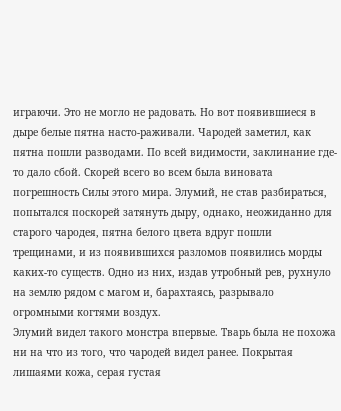играючи. Это не могло не радовать. Но вот появившиеся в дыре белые пятна насто-раживали. Чародей заметил, как пятна пошли разводами. По всей видимости, заклинание где-то дало сбой. Скорей всего во всем была виновата погрешность Силы этого мира. Элумий, не став разбираться, попытался поскорей затянуть дыру, однако, неожиданно для старого чародея, пятна белого цвета вдруг пошли трещинами, и из появившихся разломов появились морды каких-то существ. Одно из них, издав утробный рев, рухнуло на землю рядом с магом и, барахтаясь, разрывало огромными когтями воздух.
Элумий видел такого монстра впервые. Тварь была не похожа ни на что из того, что чародей видел ранее. Покрытая лишаями кожа, серая густая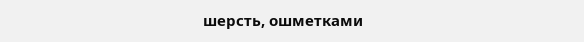шерсть, ошметками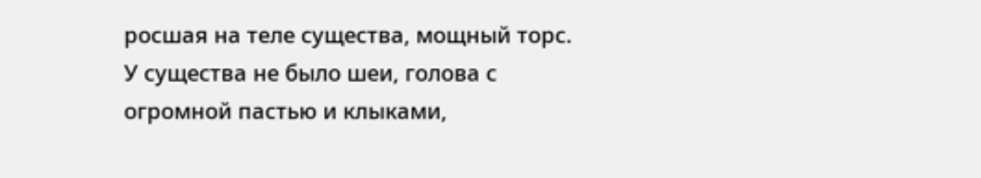росшая на теле существа, мощный торс. У существа не было шеи, голова с огромной пастью и клыками,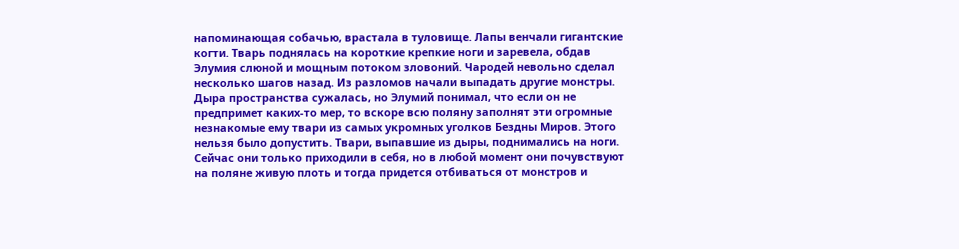напоминающая собачью, врастала в туловище. Лапы венчали гигантские когти. Тварь поднялась на короткие крепкие ноги и заревела, обдав Элумия слюной и мощным потоком зловоний. Чародей невольно сделал несколько шагов назад. Из разломов начали выпадать другие монстры. Дыра пространства сужалась, но Элумий понимал, что если он не предпримет каких-то мер, то вскоре всю поляну заполнят эти огромные незнакомые ему твари из самых укромных уголков Бездны Миров. Этого нельзя было допустить. Твари, выпавшие из дыры, поднимались на ноги. Сейчас они только приходили в себя, но в любой момент они почувствуют на поляне живую плоть и тогда придется отбиваться от монстров и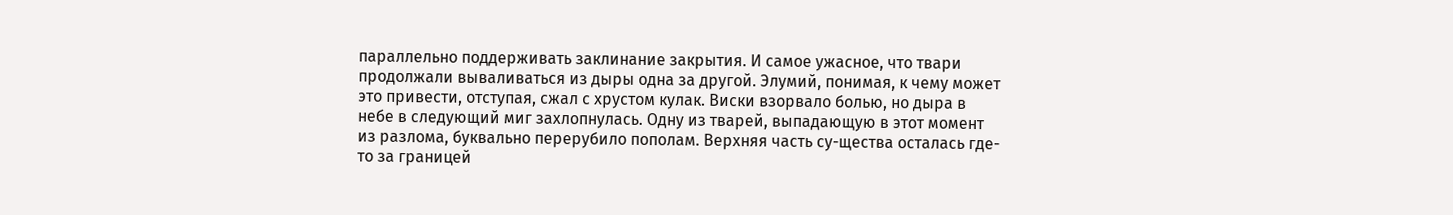параллельно поддерживать заклинание закрытия. И самое ужасное, что твари продолжали вываливаться из дыры одна за другой. Элумий, понимая, к чему может это привести, отступая, сжал с хрустом кулак. Виски взорвало болью, но дыра в небе в следующий миг захлопнулась. Одну из тварей, выпадающую в этот момент из разлома, буквально перерубило пополам. Верхняя часть су-щества осталась где-то за границей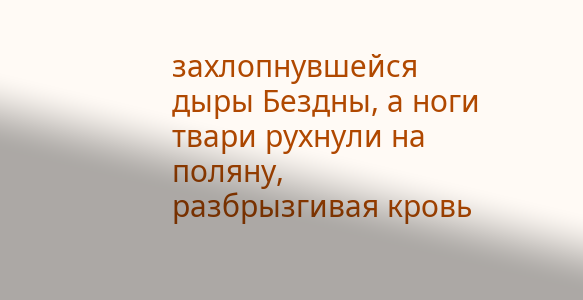захлопнувшейся дыры Бездны, а ноги твари рухнули на поляну, разбрызгивая кровь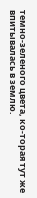темно-зеленого цвета, ко-торая тут же впитывалась в землю.